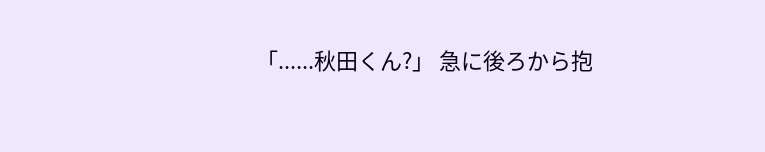「......秋田くん?」 急に後ろから抱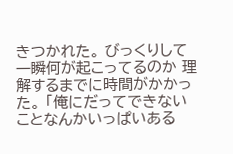きつかれた。 びっくりして一瞬何が起こってるのか 理解するまでに時間がかかった。 「俺にだってできないことなんかいっぱいある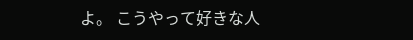よ。 こうやって好きな人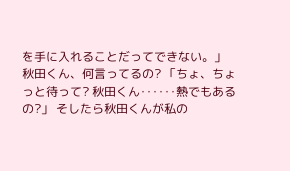を手に入れることだってできない。」 秋田くん、何言ってるの? 「ちょ、ちょっと待って? 秋田くん‥‥‥熱でもあるの?」 そしたら秋田くんが私の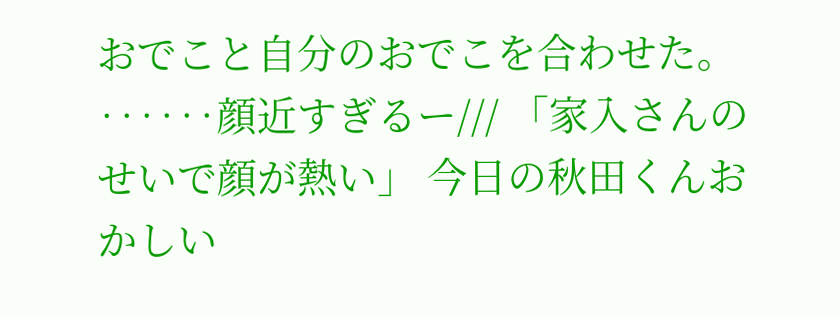おでこと自分のおでこを合わせた。 ‥‥‥顔近すぎるー/// 「家入さんのせいで顔が熱い」 今日の秋田くんおかしい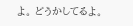よ。 どうかしてるよ。